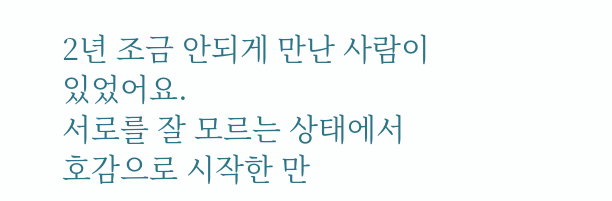2년 조금 안되게 만난 사람이 있었어요.
서로를 잘 모르는 상태에서 호감으로 시작한 만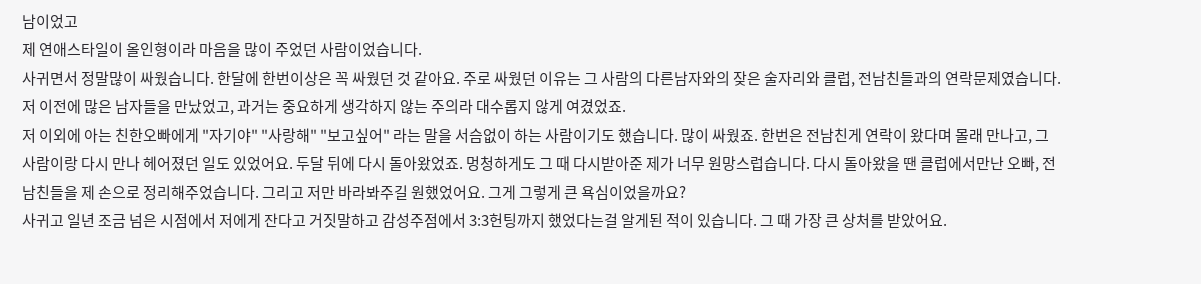남이었고
제 연애스타일이 올인형이라 마음을 많이 주었던 사람이었습니다.
사귀면서 정말많이 싸웠습니다. 한달에 한번이상은 꼭 싸웠던 것 같아요. 주로 싸웠던 이유는 그 사람의 다른남자와의 잦은 술자리와 클럽, 전남친들과의 연락문제였습니다.
저 이전에 많은 남자들을 만났었고, 과거는 중요하게 생각하지 않는 주의라 대수롭지 않게 여겼었죠.
저 이외에 아는 친한오빠에게 "자기야" "사랑해" "보고싶어" 라는 말을 서슴없이 하는 사람이기도 했습니다. 많이 싸웠죠. 한번은 전남친게 연락이 왔다며 몰래 만나고, 그 사람이랑 다시 만나 헤어졌던 일도 있었어요. 두달 뒤에 다시 돌아왔었죠. 멍청하게도 그 때 다시받아준 제가 너무 원망스럽습니다. 다시 돌아왔을 땐 클럽에서만난 오빠, 전남친들을 제 손으로 정리해주었습니다. 그리고 저만 바라봐주길 원했었어요. 그게 그렇게 큰 욕심이었을까요?
사귀고 일년 조금 넘은 시점에서 저에게 잔다고 거짓말하고 감성주점에서 3:3헌팅까지 했었다는걸 알게된 적이 있습니다. 그 때 가장 큰 상처를 받았어요.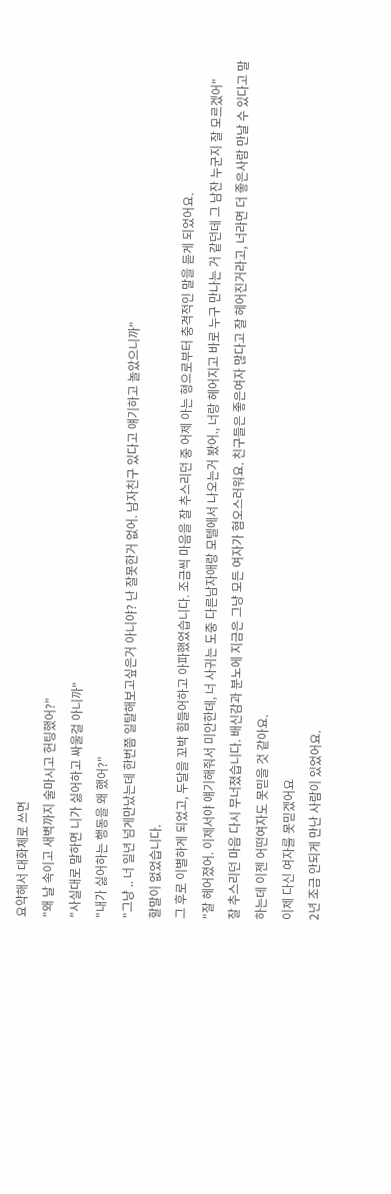요약해서 대화체로 쓰면
"왜 날 속이고 새벽까지 술마시고 헌팅했어?"
"사실대로 말하면 니가 싫어하고 싸울걸 아니까"
"내가 싫어하는 행동을 왜 했어?"
"그냥 .. 너 일년 넘게만났는데 한번쯤 일탈해보고싶은거 아니야? 난 잘못한거 없어. 남자친구 있다고 얘기하고 놀았으니까"
할말이 없었습니다.
그 후로 이별하게 되었고, 두달을 꼬박 힘들어하고 아파했었습니다. 조금씩 마음을 잘 추스리던 중 어제 아는 형으로부터 충격적인 말을 듣게 되었어요.
"잘 헤어졌어. 이제서야 얘기해줘서 미안한데, 너 사귀는 도중 다른남자애랑 모텔에서 나오는거 봤어., 너랑 헤어지고 바로 누구 만나는 거 같던데 그 남잔 누군지 잘 모르겠어"
잘 추스리던 마음 다시 무너졌습니다. 배신감과 분노에 지금은 그냥 모든 여자가 혐오스러워요. 친구들은 좋은여자 많다고 잘 헤어진거라고, 너라면 더 좋은사람 만날 수 있다고 말하는데 이젠 어떤여자도 못믿을 것 같아요.
이제 다신 여자를 못믿겠어요
2년 조금 안되게 만난 사람이 있었어요.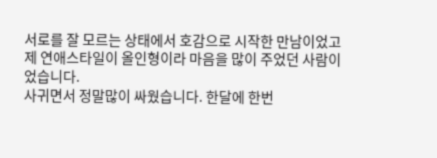서로를 잘 모르는 상태에서 호감으로 시작한 만남이었고
제 연애스타일이 올인형이라 마음을 많이 주었던 사람이었습니다.
사귀면서 정말많이 싸웠습니다. 한달에 한번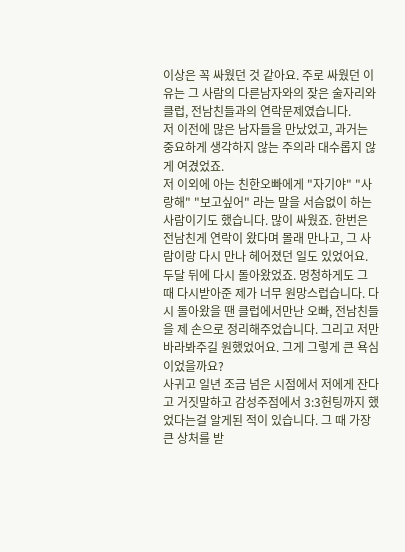이상은 꼭 싸웠던 것 같아요. 주로 싸웠던 이유는 그 사람의 다른남자와의 잦은 술자리와 클럽, 전남친들과의 연락문제였습니다.
저 이전에 많은 남자들을 만났었고, 과거는 중요하게 생각하지 않는 주의라 대수롭지 않게 여겼었죠.
저 이외에 아는 친한오빠에게 "자기야" "사랑해" "보고싶어" 라는 말을 서슴없이 하는 사람이기도 했습니다. 많이 싸웠죠. 한번은 전남친게 연락이 왔다며 몰래 만나고, 그 사람이랑 다시 만나 헤어졌던 일도 있었어요. 두달 뒤에 다시 돌아왔었죠. 멍청하게도 그 때 다시받아준 제가 너무 원망스럽습니다. 다시 돌아왔을 땐 클럽에서만난 오빠, 전남친들을 제 손으로 정리해주었습니다. 그리고 저만 바라봐주길 원했었어요. 그게 그렇게 큰 욕심이었을까요?
사귀고 일년 조금 넘은 시점에서 저에게 잔다고 거짓말하고 감성주점에서 3:3헌팅까지 했었다는걸 알게된 적이 있습니다. 그 때 가장 큰 상처를 받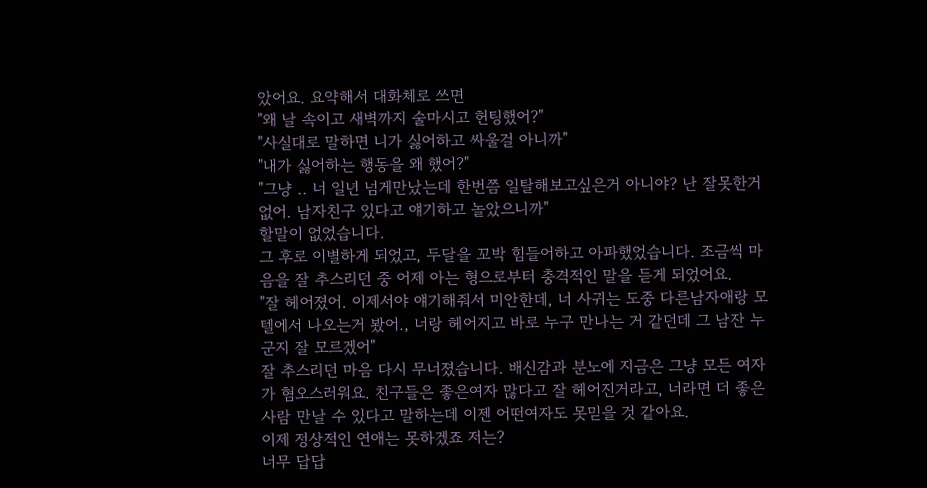았어요. 요약해서 대화체로 쓰면
"왜 날 속이고 새벽까지 술마시고 헌팅했어?"
"사실대로 말하면 니가 싫어하고 싸울걸 아니까"
"내가 싫어하는 행동을 왜 했어?"
"그냥 .. 너 일년 넘게만났는데 한번쯤 일탈해보고싶은거 아니야? 난 잘못한거 없어. 남자친구 있다고 얘기하고 놀았으니까"
할말이 없었습니다.
그 후로 이별하게 되었고, 두달을 꼬박 힘들어하고 아파했었습니다. 조금씩 마음을 잘 추스리던 중 어제 아는 형으로부터 충격적인 말을 듣게 되었어요.
"잘 헤어졌어. 이제서야 얘기해줘서 미안한데, 너 사귀는 도중 다른남자애랑 모텔에서 나오는거 봤어., 너랑 헤어지고 바로 누구 만나는 거 같던데 그 남잔 누군지 잘 모르겠어"
잘 추스리던 마음 다시 무너졌습니다. 배신감과 분노에 지금은 그냥 모든 여자가 혐오스러워요. 친구들은 좋은여자 많다고 잘 헤어진거라고, 너라면 더 좋은사람 만날 수 있다고 말하는데 이젠 어떤여자도 못믿을 것 같아요.
이제 정상적인 연애는 못하겠죠 저는?
너무 답답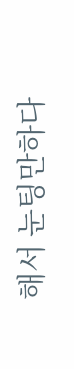해서 눈팅만하다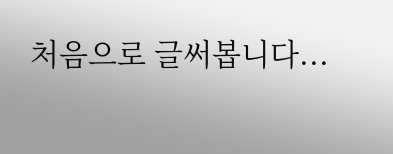처음으로 글써봅니다...